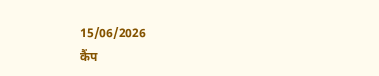15/06/2026
कैंप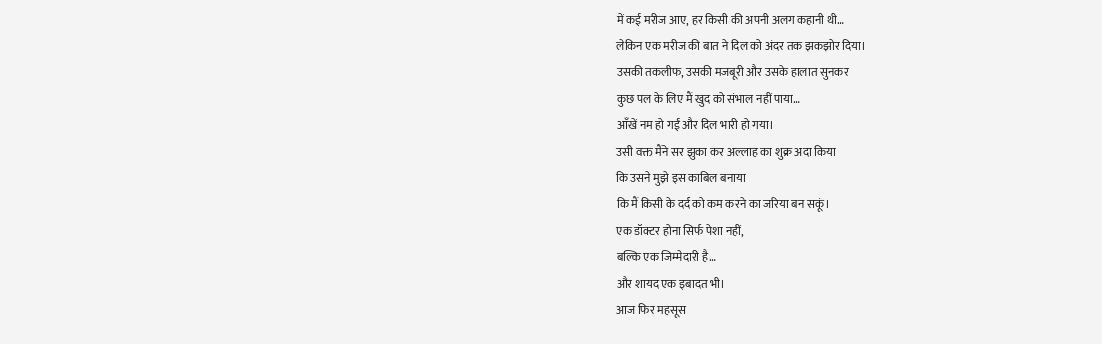में कई मरीज आए, हर किसी की अपनी अलग कहानी थी…
लेकिन एक मरीज की बात ने दिल को अंदर तक झकझोर दिया।
उसकी तकलीफ, उसकी मजबूरी और उसके हालात सुनकर
कुछ पल के लिए मैं खुद को संभाल नहीं पाया…
आँखें नम हो गईं और दिल भारी हो गया।
उसी वक्त मैंने सर झुका कर अल्लाह का शुक्र अदा किया
कि उसने मुझे इस काबिल बनाया
कि मैं किसी के दर्द को कम करने का जरिया बन सकूं।
एक डॉक्टर होना सिर्फ पेशा नहीं,
बल्कि एक जिम्मेदारी है…
और शायद एक इबादत भी।
आज फिर महसूस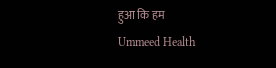हुआ कि हम
Ummeed Health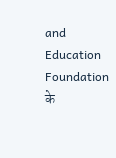and Education Foundation
के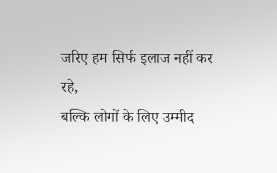जरिए हम सिर्फ इलाज नहीं कर रहे,
बल्कि लोगों के लिए उम्मीद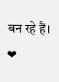बन रहे हैं। ❤